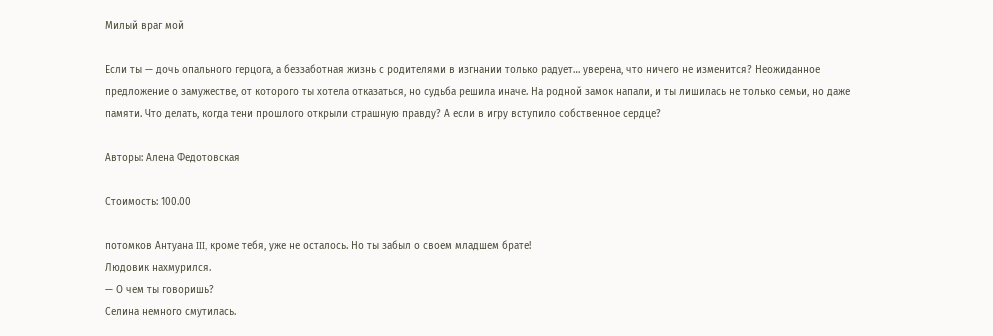Милый враг мой

Если ты — дочь опального герцога, а беззаботная жизнь с родителями в изгнании только радует… уверена, что ничего не изменится? Неожиданное предложение о замужестве, от которого ты хотела отказаться, но судьба решила иначе. На родной замок напали, и ты лишилась не только семьи, но даже памяти. Что делать, когда тени прошлого открыли страшную правду? А если в игру вступило собственное сердце?

Авторы: Алена Федотовская

Стоимость: 100.00

потомков Антуана III, кроме тебя, уже не осталось. Но ты забыл о своем младшем брате!
Людовик нахмурился.
— О чем ты говоришь?
Селина немного смутилась.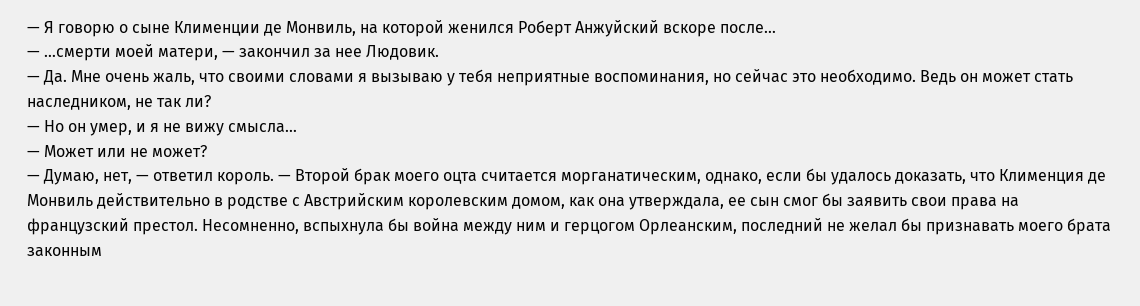— Я говорю о сыне Клименции де Монвиль, на которой женился Роберт Анжуйский вскоре после…
— …смерти моей матери, — закончил за нее Людовик.
— Да. Мне очень жаль, что своими словами я вызываю у тебя неприятные воспоминания, но сейчас это необходимо. Ведь он может стать наследником, не так ли?
— Но он умер, и я не вижу смысла…
— Может или не может?
— Думаю, нет, — ответил король. — Второй брак моего оцта считается морганатическим, однако, если бы удалось доказать, что Клименция де Монвиль действительно в родстве с Австрийским королевским домом, как она утверждала, ее сын смог бы заявить свои права на французский престол. Несомненно, вспыхнула бы война между ним и герцогом Орлеанским, последний не желал бы признавать моего брата законным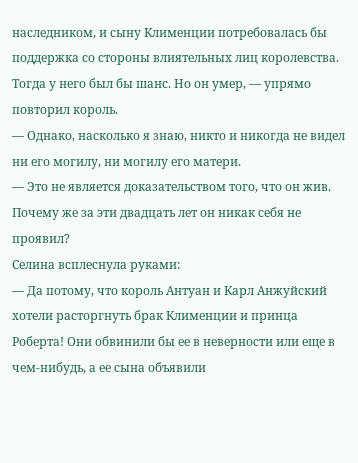наследником, и сыну Клименции потребовалась бы поддержка со стороны влиятельных лиц королевства. Тогда у него был бы шанс. Но он умер, — упрямо повторил король.
— Однако, насколько я знаю, никто и никогда не видел ни его могилу, ни могилу его матери.
— Это не является доказательством того, что он жив. Почему же за эти двадцать лет он никак себя не проявил?
Селина всплеснула руками:
— Да потому, что король Антуан и Карл Анжуйский хотели расторгнуть брак Клименции и принца Роберта! Они обвинили бы ее в неверности или еще в чем-нибудь, а ее сына объявили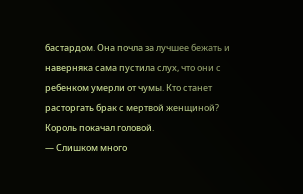бастардом. Она почла за лучшее бежать и наверняка сама пустила слух, что они с ребенком умерли от чумы. Кто станет расторгать брак с мертвой женщиной?
Король покачал головой.
— Слишком много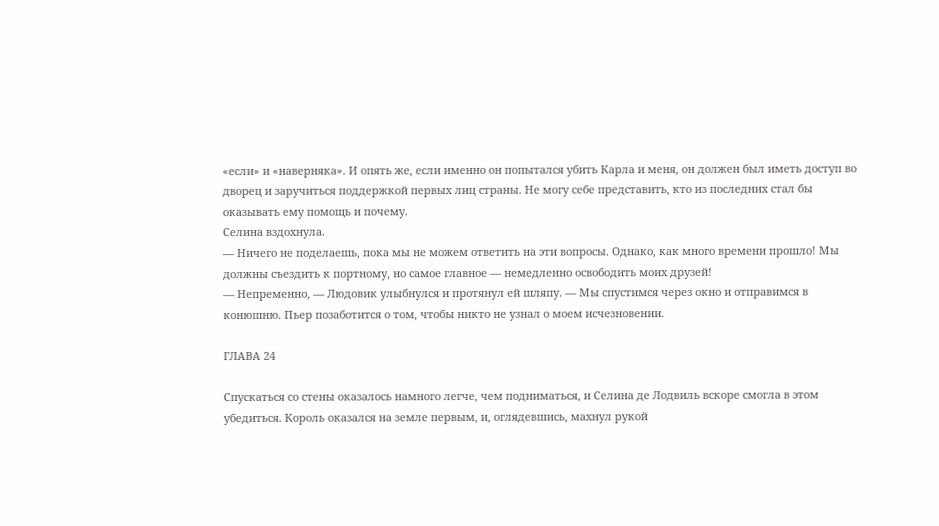«если» и «наверняка». И опять же, если именно он попытался убить Карла и меня, он должен был иметь доступ во дворец и заручиться поддержкой первых лиц страны. Не могу себе представить, кто из последних стал бы оказывать ему помощь и почему.
Селина вздохнула.
— Ничего не поделаешь, пока мы не можем ответить на эти вопросы. Однако, как много времени прошло! Мы должны съездить к портному, но самое главное — немедленно освободить моих друзей!
— Непременно, — Людовик улыбнулся и протянул ей шляпу. — Мы спустимся через окно и отправимся в конюшню. Пьер позаботится о том, чтобы никто не узнал о моем исчезновении.

ГЛАВА 24

Спускаться со стены оказалось намного легче, чем подниматься, и Селина де Лодвиль вскоре смогла в этом убедиться. Король оказался на земле первым, и, оглядевшись, махнул рукой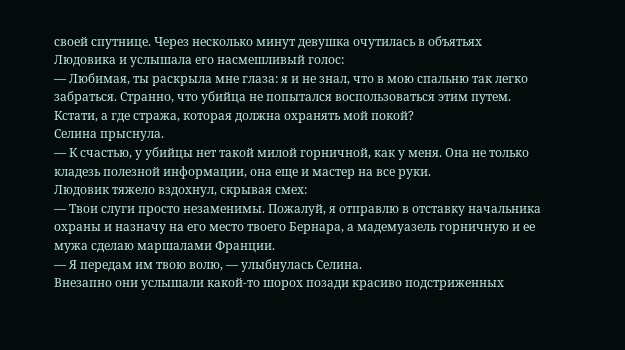своей спутнице. Через несколько минут девушка очутилась в объятьях Людовика и услышала его насмешливый голос:
— Любимая, ты раскрыла мне глаза: я и не знал, что в мою спальню так легко забраться. Странно, что убийца не попытался воспользоваться этим путем. Кстати, а где стража, которая должна охранять мой покой?
Селина прыснула.
— К счастью, у убийцы нет такой милой горничной, как у меня. Она не только кладезь полезной информации, она еще и мастер на все руки.
Людовик тяжело вздохнул, скрывая смех:
— Твои слуги просто незаменимы. Пожалуй, я отправлю в отставку начальника охраны и назначу на его место твоего Бернара, а мадемуазель горничную и ее мужа сделаю маршалами Франции.
— Я передам им твою волю, — улыбнулась Селина.
Внезапно они услышали какой-то шорох позади красиво подстриженных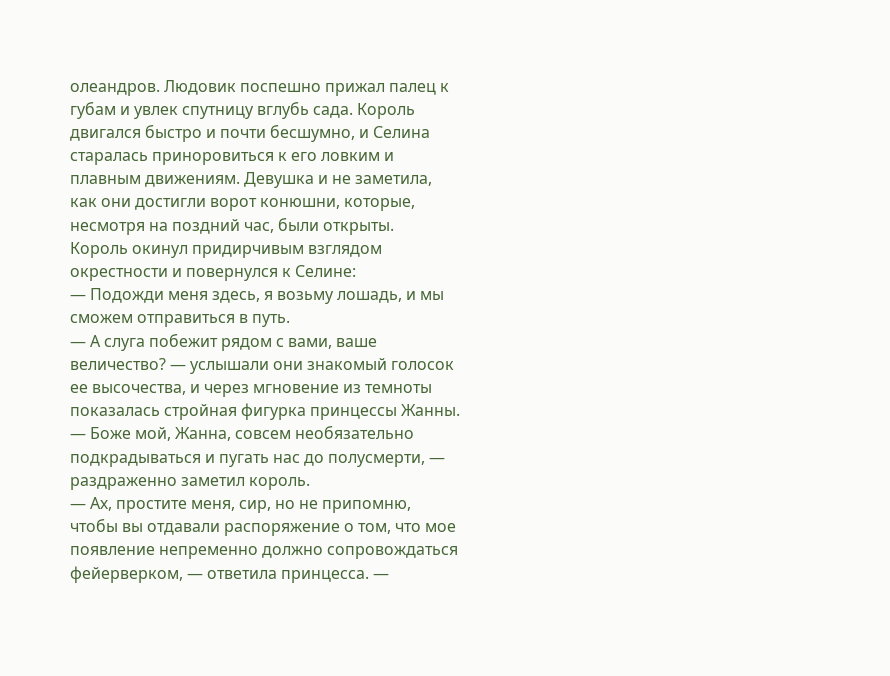олеандров. Людовик поспешно прижал палец к губам и увлек спутницу вглубь сада. Король двигался быстро и почти бесшумно, и Селина старалась приноровиться к его ловким и плавным движениям. Девушка и не заметила, как они достигли ворот конюшни, которые, несмотря на поздний час, были открыты.
Король окинул придирчивым взглядом окрестности и повернулся к Селине:
— Подожди меня здесь, я возьму лошадь, и мы сможем отправиться в путь.
— А слуга побежит рядом с вами, ваше величество? — услышали они знакомый голосок ее высочества, и через мгновение из темноты показалась стройная фигурка принцессы Жанны.
— Боже мой, Жанна, совсем необязательно подкрадываться и пугать нас до полусмерти, — раздраженно заметил король.
— Ах, простите меня, сир, но не припомню, чтобы вы отдавали распоряжение о том, что мое появление непременно должно сопровождаться фейерверком, — ответила принцесса. —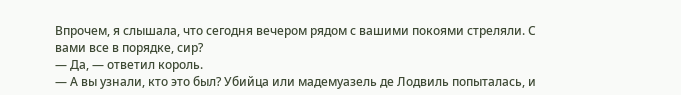Впрочем, я слышала, что сегодня вечером рядом с вашими покоями стреляли. С вами все в порядке, сир?
— Да, — ответил король.
— А вы узнали, кто это был? Убийца или мадемуазель де Лодвиль попыталась, и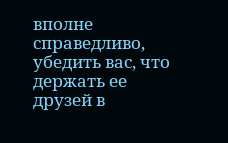вполне справедливо, убедить вас, что держать ее друзей в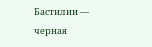Бастилии — черная